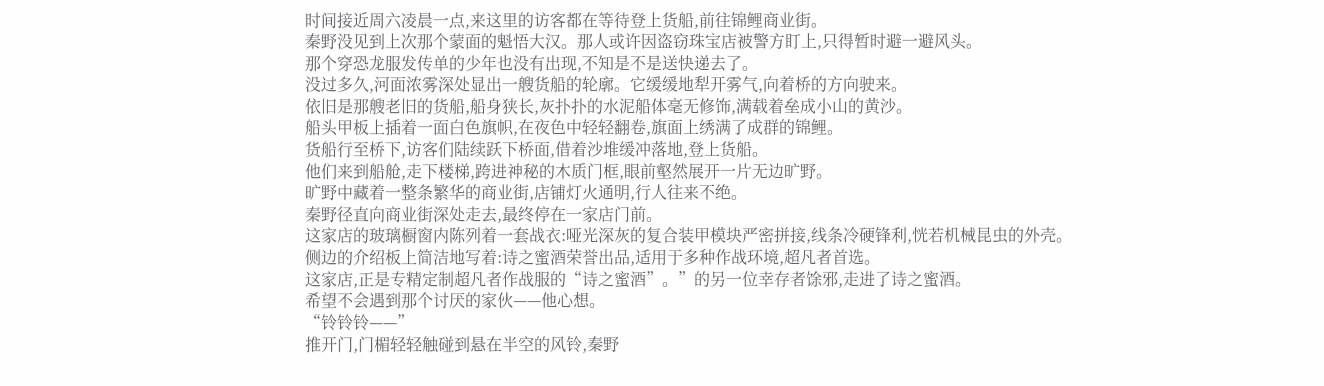时间接近周六凌晨一点,来这里的访客都在等待登上货船,前往锦鲤商业街。
秦野没见到上次那个蒙面的魁悟大汉。那人或许因盗窃珠宝店被警方盯上,只得暂时避一避风头。
那个穿恐龙服发传单的少年也没有出现,不知是不是送快递去了。
没过多久,河面浓雾深处显出一艘货船的轮廓。它缓缓地犁开雾气,向着桥的方向驶来。
依旧是那艘老旧的货船,船身狭长,灰扑扑的水泥船体毫无修饰,满载着垒成小山的黄沙。
船头甲板上插着一面白色旗帜,在夜色中轻轻翻卷,旗面上绣满了成群的锦鲤。
货船行至桥下,访客们陆续跃下桥面,借着沙堆缓冲落地,登上货船。
他们来到船舱,走下楼梯,跨进神秘的木质门框,眼前壑然展开一片无边旷野。
旷野中藏着一整条繁华的商业街,店铺灯火通明,行人往来不绝。
秦野径直向商业街深处走去,最终停在一家店门前。
这家店的玻璃橱窗内陈列着一套战衣:哑光深灰的复合装甲模块严密拼接,线条冷硬锋利,恍若机械昆虫的外壳。
侧边的介绍板上简洁地写着:诗之蜜酒荣誉出品,适用于多种作战环境,超凡者首选。
这家店,正是专精定制超凡者作战服的“诗之蜜酒”。”的另一位幸存者馀邪,走进了诗之蜜酒。
希望不会遇到那个讨厌的家伙——他心想。
“铃铃铃——”
推开门,门楣轻轻触碰到悬在半空的风铃,秦野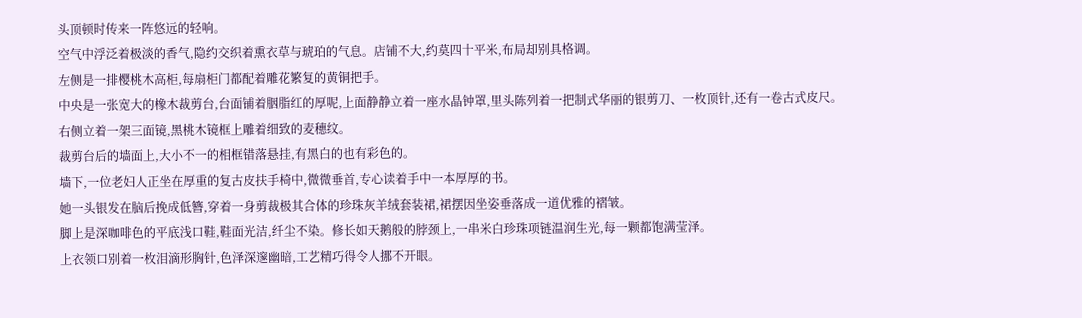头顶顿时传来一阵悠远的轻响。
空气中浮泛着极淡的香气,隐约交织着熏衣草与琥珀的气息。店铺不大,约莫四十平米,布局却别具格调。
左侧是一排樱桃木高柜,每扇柜门都配着雕花繁复的黄铜把手。
中央是一张宽大的橡木裁剪台,台面铺着胭脂红的厚呢,上面静静立着一座水晶钟罩,里头陈列着一把制式华丽的银剪刀、一枚顶针,还有一卷古式皮尺。
右侧立着一架三面镜,黑桃木镜框上雕着细致的麦穗纹。
裁剪台后的墙面上,大小不一的相框错落悬挂,有黑白的也有彩色的。
墙下,一位老妇人正坐在厚重的复古皮扶手椅中,微微垂首,专心读着手中一本厚厚的书。
她一头银发在脑后挽成低簪,穿着一身剪裁极其合体的珍珠灰羊绒套装裙,裙摆因坐姿垂落成一道优雅的褶皱。
脚上是深咖啡色的平底浅口鞋,鞋面光洁,纤尘不染。修长如天鹅般的脖颈上,一串米白珍珠项链温润生光,每一颗都饱满莹泽。
上衣领口别着一枚泪滴形胸针,色泽深邃幽暗,工艺精巧得令人挪不开眼。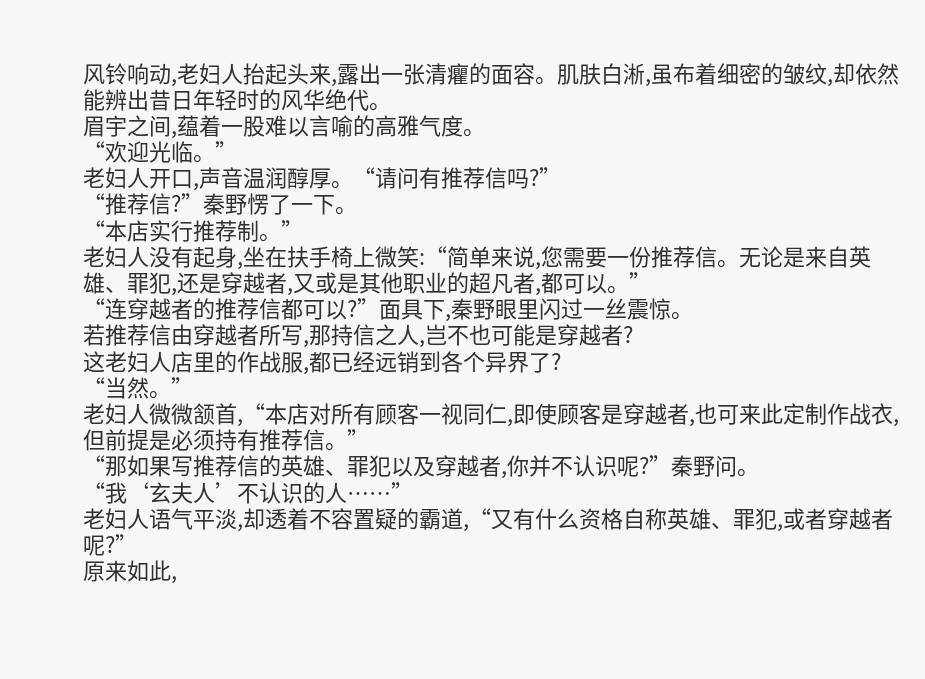风铃响动,老妇人抬起头来,露出一张清癯的面容。肌肤白淅,虽布着细密的皱纹,却依然能辨出昔日年轻时的风华绝代。
眉宇之间,蕴着一股难以言喻的高雅气度。
“欢迎光临。”
老妇人开口,声音温润醇厚。“请问有推荐信吗?”
“推荐信?”秦野愣了一下。
“本店实行推荐制。”
老妇人没有起身,坐在扶手椅上微笑:“简单来说,您需要一份推荐信。无论是来自英雄、罪犯,还是穿越者,又或是其他职业的超凡者,都可以。”
“连穿越者的推荐信都可以?”面具下,秦野眼里闪过一丝震惊。
若推荐信由穿越者所写,那持信之人,岂不也可能是穿越者?
这老妇人店里的作战服,都已经远销到各个异界了?
“当然。”
老妇人微微颔首,“本店对所有顾客一视同仁,即使顾客是穿越者,也可来此定制作战衣,但前提是必须持有推荐信。”
“那如果写推荐信的英雄、罪犯以及穿越者,你并不认识呢?”秦野问。
“我‘玄夫人’不认识的人……”
老妇人语气平淡,却透着不容置疑的霸道,“又有什么资格自称英雄、罪犯,或者穿越者呢?”
原来如此,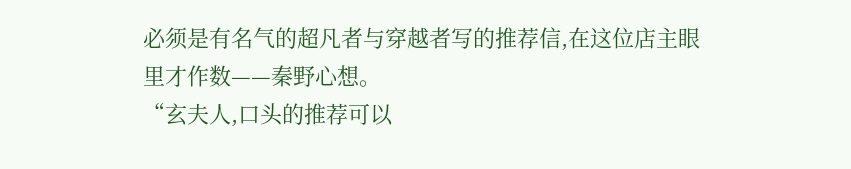必须是有名气的超凡者与穿越者写的推荐信,在这位店主眼里才作数——秦野心想。
“玄夫人,口头的推荐可以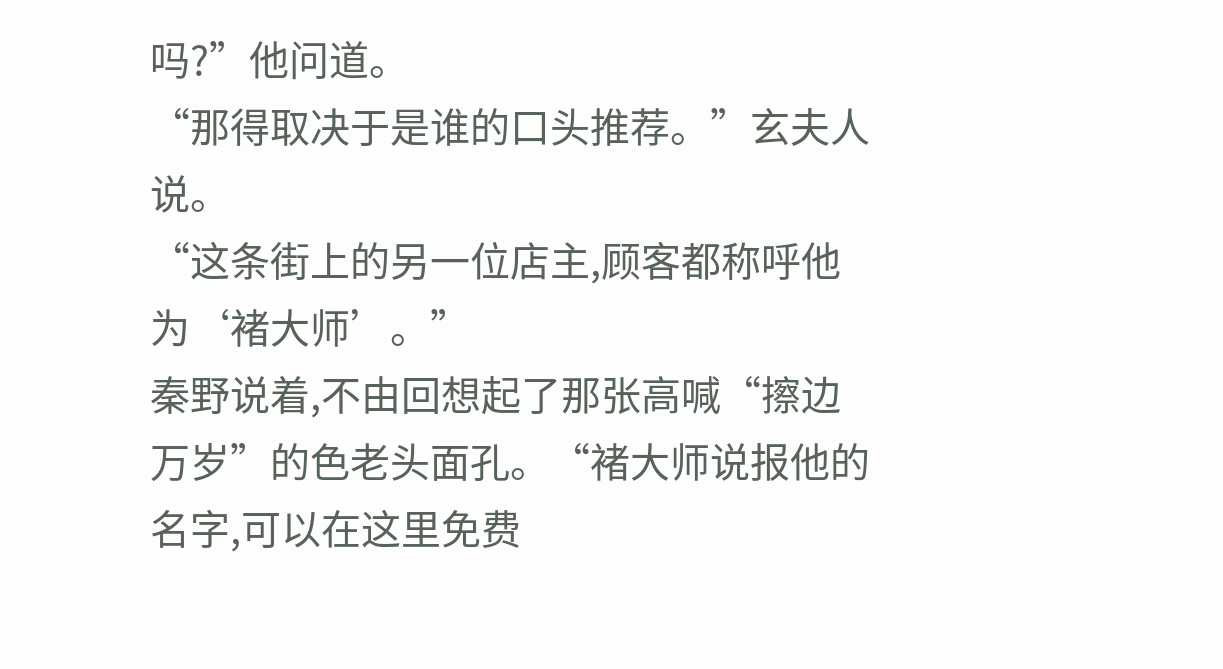吗?”他问道。
“那得取决于是谁的口头推荐。”玄夫人说。
“这条街上的另一位店主,顾客都称呼他为‘褚大师’。”
秦野说着,不由回想起了那张高喊“擦边万岁”的色老头面孔。“褚大师说报他的名字,可以在这里免费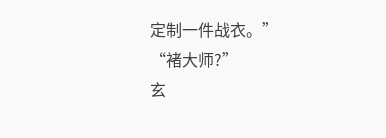定制一件战衣。”
“褚大师?”
玄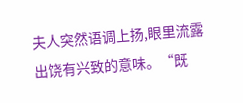夫人突然语调上扬,眼里流露出饶有兴致的意味。“既